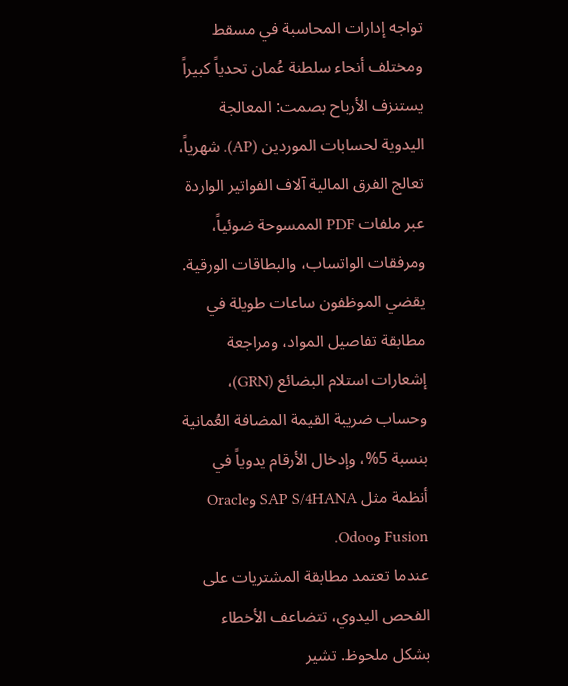تواجه إدارات المحاسبة في مسقط ومختلف أنحاء سلطنة عُمان تحدياً كبيراً يستنزف الأرباح بصمت: المعالجة اليدوية لحسابات الموردين (AP). شهرياً، تعالج الفرق المالية آلاف الفواتير الواردة عبر ملفات PDF الممسوحة ضوئياً، ومرفقات الواتساب، والبطاقات الورقية. يقضي الموظفون ساعات طويلة في مطابقة تفاصيل المواد، ومراجعة إشعارات استلام البضائع (GRN)، وحساب ضريبة القيمة المضافة العُمانية بنسبة 5%، وإدخال الأرقام يدوياً في أنظمة مثل SAP S/4HANA وOracle Fusion وOdoo.
عندما تعتمد مطابقة المشتريات على الفحص اليدوي، تتضاعف الأخطاء بشكل ملحوظ. تشير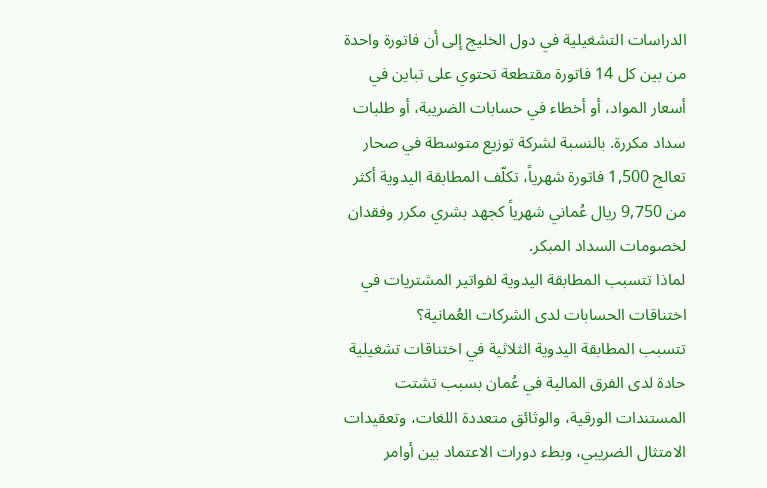الدراسات التشغيلية في دول الخليج إلى أن فاتورة واحدة من بين كل 14 فاتورة مقتطعة تحتوي على تباين في أسعار المواد، أو أخطاء في حسابات الضريبة، أو طلبات سداد مكررة. بالنسبة لشركة توزيع متوسطة في صحار تعالج 1,500 فاتورة شهرياً، تكلّف المطابقة اليدوية أكثر من 9,750 ريال عُماني شهرياً كجهد بشري مكرر وفقدان لخصومات السداد المبكر.
لماذا تتسبب المطابقة اليدوية لفواتير المشتريات في اختناقات الحسابات لدى الشركات العُمانية؟
تتسبب المطابقة اليدوية الثلاثية في اختناقات تشغيلية حادة لدى الفرق المالية في عُمان بسبب تشتت المستندات الورقية، والوثائق متعددة اللغات، وتعقيدات الامتثال الضريبي، وبطء دورات الاعتماد بين أوامر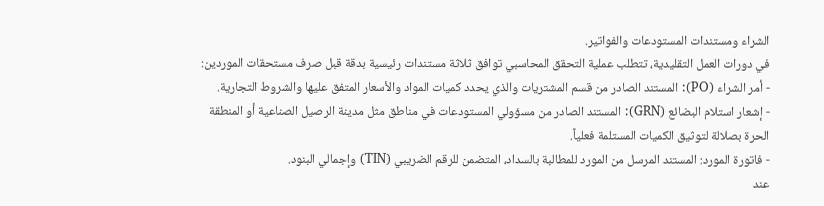الشراء ومستندات المستودعات والفواتير.
في دورات العمل التقليدية، تتطلب عملية التحقق المحاسبي توافق ثلاثة مستندات رئيسية بدقة قبل صرف مستحقات الموردين:
- أمر الشراء (PO): المستند الصادر من قسم المشتريات والذي يحدد كميات المواد والأسعار المتفق عليها والشروط التجارية.
- إشعار استلام البضائع (GRN): المستند الصادر من مسؤولي المستودعات في مناطق مثل مدينة الرصيل الصناعية أو المنطقة الحرة بصلالة لتوثيق الكميات المستلمة فعلياً.
- فاتورة المورد: المستند المرسل من المورد للمطالبة بالسداد، المتضمن للرقم الضريبي (TIN) وإجمالي البنود.
عند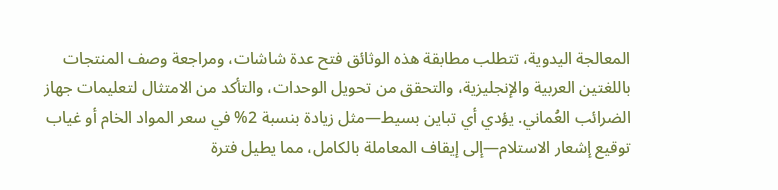المعالجة اليدوية، تتطلب مطابقة هذه الوثائق فتح عدة شاشات، ومراجعة وصف المنتجات باللغتين العربية والإنجليزية، والتحقق من تحويل الوحدات، والتأكد من الامتثال لتعليمات جهاز الضرائب العُماني. يؤدي أي تباين بسيط—مثل زيادة بنسبة 2% في سعر المواد الخام أو غياب توقيع إشعار الاستلام—إلى إيقاف المعاملة بالكامل، مما يطيل فترة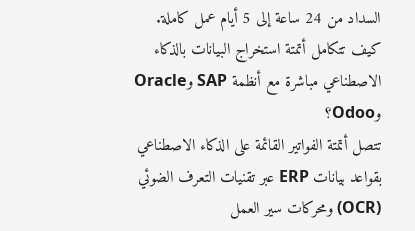السداد من 24 ساعة إلى 5 أيام عمل كاملة.
كيف تتكامل أتمتة استخراج البيانات بالذكاء الاصطناعي مباشرة مع أنظمة SAP وOracle وOdoo؟
تتصل أتمتة الفواتير القائمة على الذكاء الاصطناعي بقواعد بيانات ERP عبر تقنيات التعرف الضوئي (OCR) ومحركات سير العمل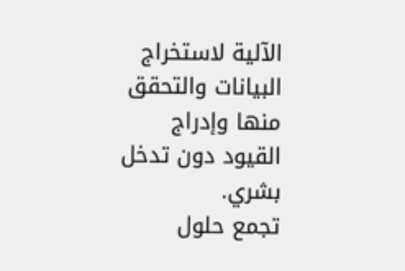الآلية لاستخراج البيانات والتحقق منها وإدراج القيود دون تدخل بشري.
تجمع حلول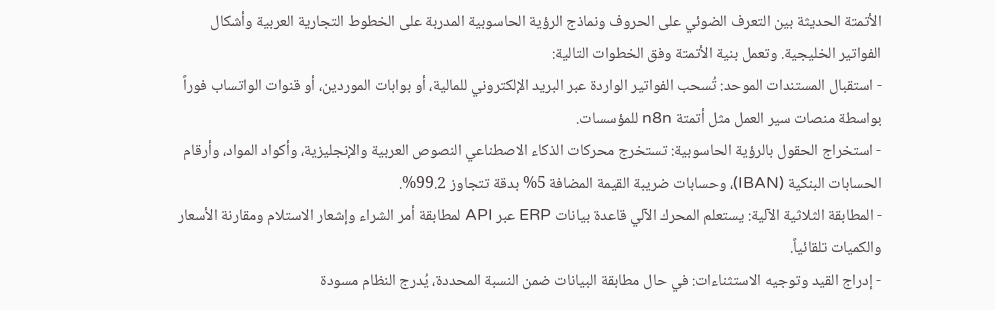الأتمتة الحديثة بين التعرف الضوئي على الحروف ونماذج الرؤية الحاسوبية المدربة على الخطوط التجارية العربية وأشكال الفواتير الخليجية. وتعمل بنية الأتمتة وفق الخطوات التالية:
- استقبال المستندات الموحد: تُسحب الفواتير الواردة عبر البريد الإلكتروني للمالية، أو بوابات الموردين، أو قنوات الواتساب فوراً بواسطة منصات سير العمل مثل أتمتة n8n للمؤسسات.
- استخراج الحقول بالرؤية الحاسوبية: تستخرج محركات الذكاء الاصطناعي النصوص العربية والإنجليزية، وأكواد المواد، وأرقام الحسابات البنكية (IBAN)، وحسابات ضريبة القيمة المضافة 5% بدقة تتجاوز 99.2%.
- المطابقة الثلاثية الآلية: يستعلم المحرك الآلي قاعدة بيانات ERP عبر API لمطابقة أمر الشراء وإشعار الاستلام ومقارنة الأسعار والكميات تلقائياً.
- إدراج القيد وتوجيه الاستثناءات: في حال مطابقة البيانات ضمن النسبة المحددة، يُدرج النظام مسودة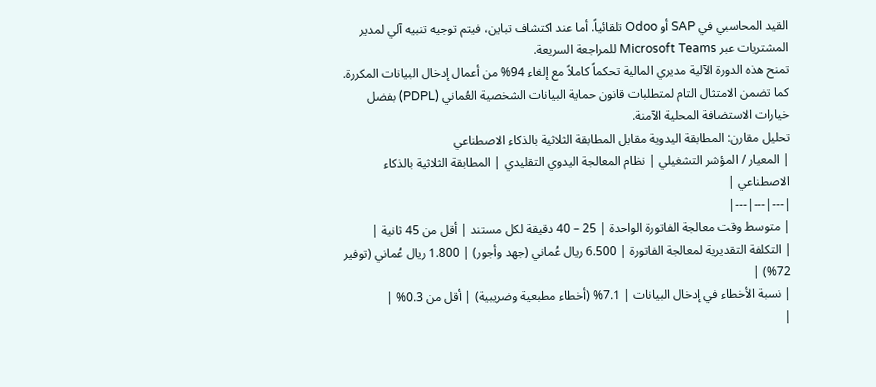القيد المحاسبي في SAP أو Odoo تلقائياً. أما عند اكتشاف تباين، فيتم توجيه تنبيه آلي لمدير المشتريات عبر Microsoft Teams للمراجعة السريعة.
تمنح هذه الدورة الآلية مديري المالية تحكماً كاملاً مع إلغاء 94% من أعمال إدخال البيانات المكررة. كما تضمن الامتثال التام لمتطلبات قانون حماية البيانات الشخصية العُماني (PDPL) بفضل خيارات الاستضافة المحلية الآمنة.
تحليل مقارن: المطابقة اليدوية مقابل المطابقة الثلاثية بالذكاء الاصطناعي
| المعيار / المؤشر التشغيلي | نظام المعالجة اليدوي التقليدي | المطابقة الثلاثية بالذكاء الاصطناعي |
|---|---|---|
| متوسط وقت معالجة الفاتورة الواحدة | 25 – 40 دقيقة لكل مستند | أقل من 45 ثانية |
| التكلفة التقديرية لمعالجة الفاتورة | 6.500 ريال عُماني (جهد وأجور) | 1.800 ريال عُماني (توفير 72%) |
| نسبة الأخطاء في إدخال البيانات | 7.1% (أخطاء مطبعية وضريبية) | أقل من 0.3% |
|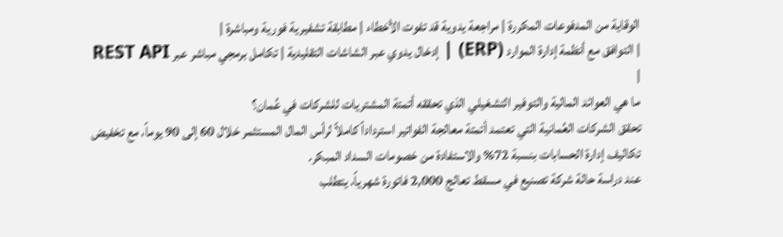الوقاية من المدفوعات المكررة | مراجعة يدوية قد تفوت الأخطاء | مطابقة تشفيرية فورية ومباشرة |
| التوافق مع أنظمة إدارة الموارد (ERP) | إدخال يدوي عبر الشاشات التقليدية | تكامل برمجي مباشر عبر REST API |
ما هي العوائد المالية والتوفير التشغيلي الذي تحققه أتمتة المشتريات للشركات في عُمان؟
تحقق الشركات العُمانية التي تعتمد أتمتة معالجة الفواتير استرداداً كاملاً لرأس المال المستثمر خلال 60 إلى 90 يوماً، مع تخفيض تكاليف إدارة الحسابات بنسبة 72% والاستفادة من خصومات السداد المبكر.
عند دراسة حالة شركة تصنيع في مسقط تعالج 2,000 فاتورة شهرياً، يتطلب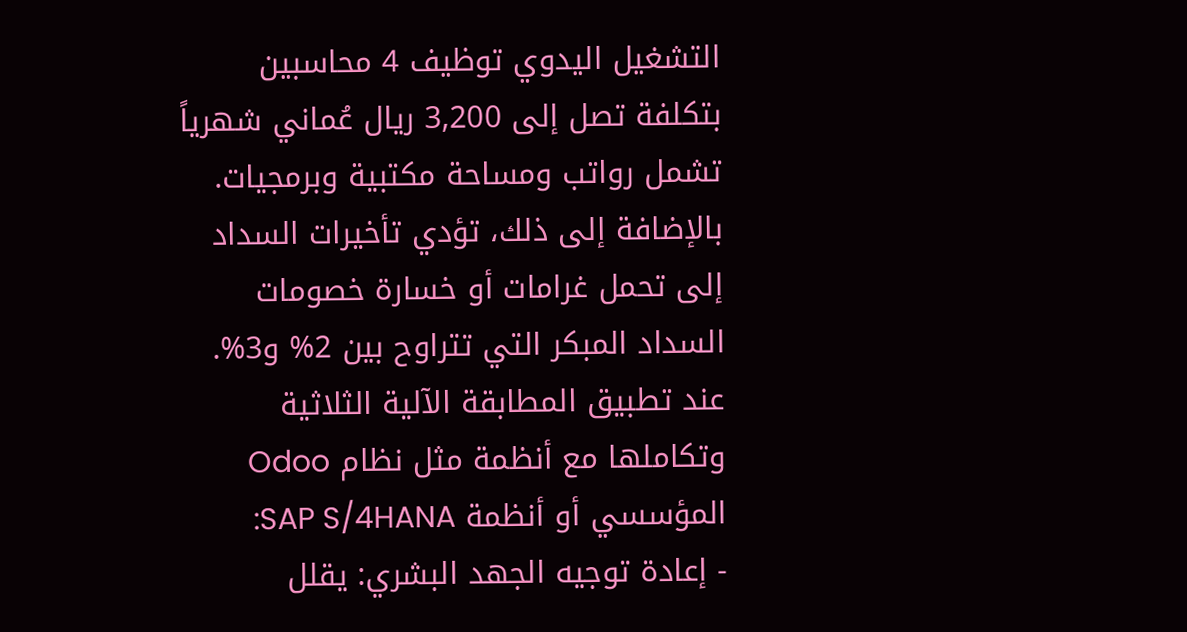التشغيل اليدوي توظيف 4 محاسبين بتكلفة تصل إلى 3,200 ريال عُماني شهرياً تشمل رواتب ومساحة مكتبية وبرمجيات. بالإضافة إلى ذلك، تؤدي تأخيرات السداد إلى تحمل غرامات أو خسارة خصومات السداد المبكر التي تتراوح بين 2% و3%.
عند تطبيق المطابقة الآلية الثلاثية وتكاملها مع أنظمة مثل نظام Odoo المؤسسي أو أنظمة SAP S/4HANA:
- إعادة توجيه الجهد البشري: يقلل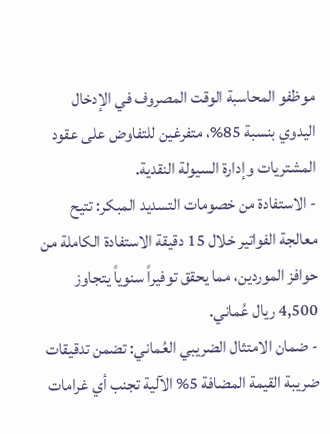موظفو المحاسبة الوقت المصروف في الإدخال اليدوي بنسبة 85%، متفرغين للتفاوض على عقود المشتريات وإدارة السيولة النقدية.
- الاستفادة من خصومات التسديد المبكر: تتيح معالجة الفواتير خلال 15 دقيقة الاستفادة الكاملة من حوافز الموردين، مما يحقق توفيراً سنوياً يتجاوز 4,500 ريال عُماني.
- ضمان الامتثال الضريبي العُماني: تضمن تدقيقات ضريبة القيمة المضافة 5% الآلية تجنب أي غرامات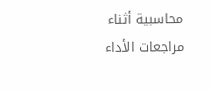محاسبية أثناء مراجعات الأداء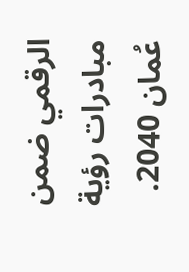الرقمي ضمن مبادرات رؤية عُمان 2040.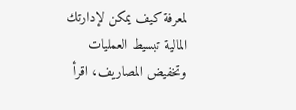لمعرفة كيف يمكن لإدارتك المالية تبسيط العمليات وتخفيض المصاريف، اقرأ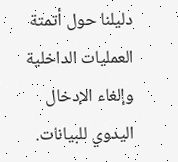دليلنا حول أتمتة العمليات الداخلية وإلغاء الإدخال اليدوي للبيانات.